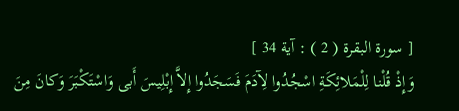[ سورة البقرة ( 2 ) : آية 34 ]
وَإِذْ قُلْنا لِلْمَلائِكَةِ اسْجُدُوا لِآدَمَ فَسَجَدُوا إِلاَّ إِبْلِيسَ أَبى وَاسْتَكْبَرَ وَكانَ مِنَ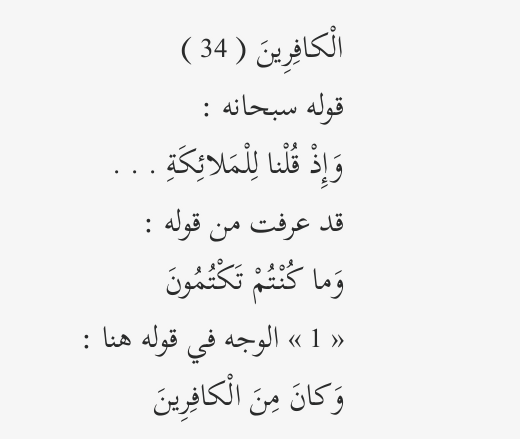الْكافِرِينَ ( 34 )
قوله سبحانه :
وَإِذْ قُلْنا لِلْمَلائِكَةِ . . .
قد عرفت من قوله :
وَما كُنْتُمْ تَكْتُمُونَ
« 1 » الوجه في قوله هنا :
وَكانَ مِنَ الْكافِرِينَ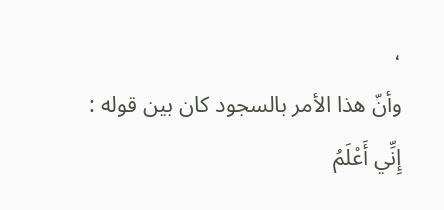،
وأنّ هذا الأمر بالسجود كان بين قوله :
إِنِّي أَعْلَمُ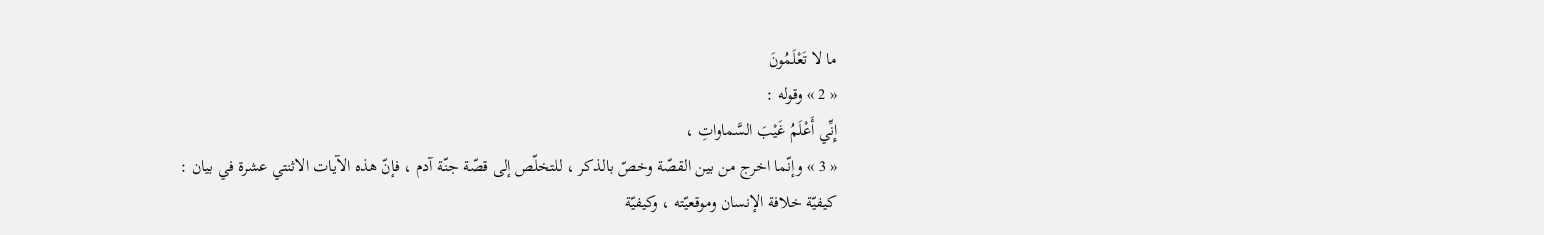ما لا تَعْلَمُونَ
« 2 » وقوله :
إِنِّي أَعْلَمُ غَيْبَ السَّماواتِ ،
« 3 » وإنّما اخرج من بين القصّة وخصّ بالذكر ، للتخلّص إلى قصّة جنّة آدم ، فإنّ هذه الآيات الاثنتي عشرة في بيان :
كيفيّة خلافة الإنسان وموقعيّته ، وكيفيّة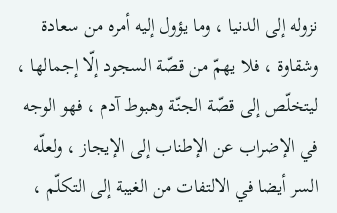نزوله إلى الدنيا ، وما يؤول إليه أمره من سعادة وشقاوة ، فلا يهمّ من قصّة السجود إلّا إجمالها ، ليتخلّص إلى قصّة الجنّة وهبوط آدم ، فهو الوجه في الإضراب عن الإطناب إلى الإيجاز ، ولعلّه السر أيضا في الالتفات من الغيبة إلى التكلّم ،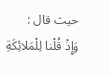حيث قال :
وَإِذْ قُلْنا لِلْمَلائِكَةِ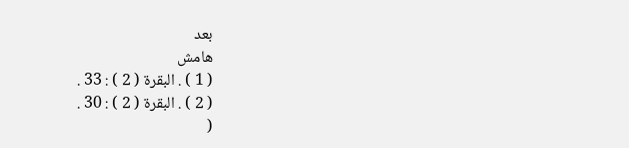بعد
هامش
( 1 ) . البقرة ( 2 ) : 33 .
( 2 ) . البقرة ( 2 ) : 30 .
(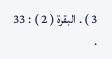3 ) . البقرة ( 2 ) : 33 .